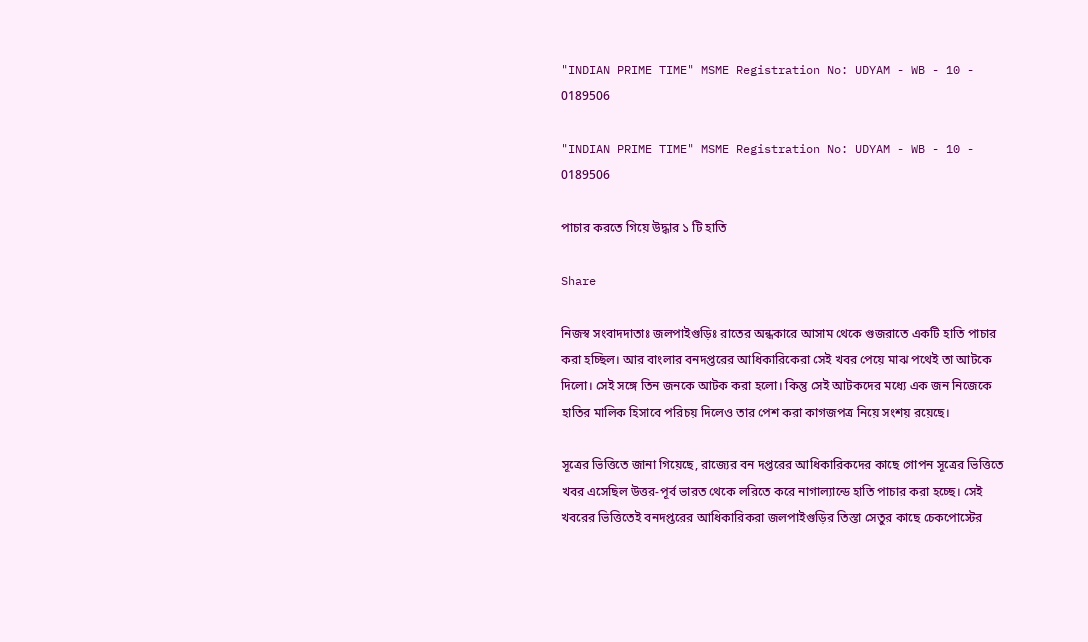"INDIAN PRIME TIME" MSME Registration No: UDYAM - WB - 10 - 0189506

"INDIAN PRIME TIME" MSME Registration No: UDYAM - WB - 10 - 0189506

পাচার করতে গিয়ে উদ্ধার ১ টি হাতি

Share

নিজস্ব সংবাদদাতাঃ জলপাইগুড়িঃ রাতের অন্ধকারে আসাম থেকে গুজরাতে একটি হাতি পাচার করা হচ্ছিল। আর বাংলার বনদপ্তরের আধিকারিকেরা সেই খবর পেয়ে মাঝ পথেই তা আটকে দিলো। সেই সঙ্গে তিন জনকে আটক করা হলো। কিন্তু সেই আটকদের মধ্যে এক জন নিজেকে হাতির মালিক হিসাবে পরিচয় দিলেও তার পেশ করা কাগজপত্র নিয়ে সংশয় রয়েছে।

সূত্রের ভিত্তিতে জানা গিয়েছে, রাজ্যের বন দপ্তরের আধিকারিকদের কাছে গোপন সূত্রের ভিত্তিতে খবর এসেছিল উত্তর-পূর্ব ভারত থেকে লরিতে করে নাগাল্যান্ডে হাতি পাচার করা হচ্ছে। সেই খবরের ভিত্তিতেই বনদপ্তরের আধিকারিকরা জলপাইগুড়ির তিস্তা সেতুর কাছে চেকপোস্টের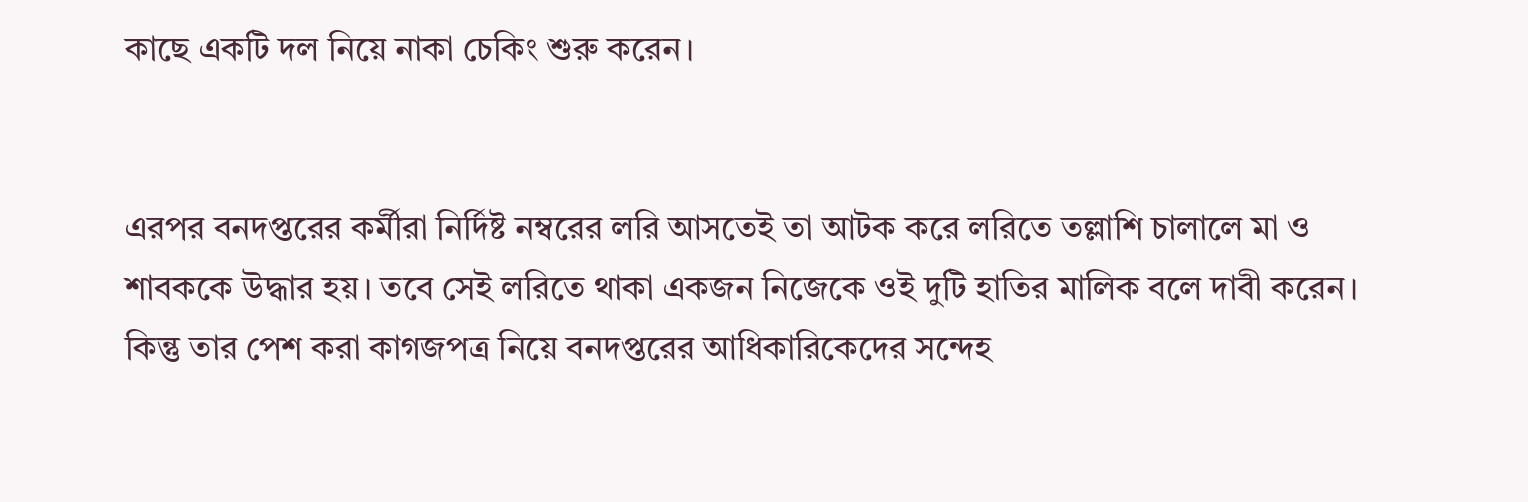কাছে একটি দল নিয়ে নাকা চেকিং শুরু করেন।


এরপর বনদপ্তরের কর্মীরা নির্দিষ্ট নম্বরের লরি আসতেই তা আটক করে লরিতে তল্লাশি চালালে মা ও শাবককে উদ্ধার হয়। তবে সেই লরিতে থাকা একজন নিজেকে ওই দুটি হাতির মালিক বলে দাবী করেন। কিন্তু তার পেশ করা কাগজপত্র নিয়ে বনদপ্তরের আধিকারিকেদের সন্দেহ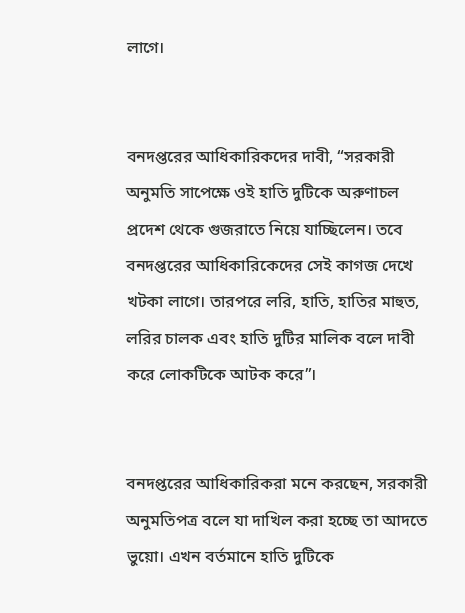লাগে।


বনদপ্তরের আধিকারিকদের দাবী, “সরকারী অনুমতি সাপেক্ষে ওই হাতি দুটিকে অরুণাচল প্রদেশ থেকে গুজরাতে নিয়ে যাচ্ছিলেন। তবে বনদপ্তরের আধিকারিকেদের সেই কাগজ দেখে খটকা লাগে। তারপরে লরি, হাতি, হাতির মাহুত, লরির চালক এবং হাতি দুটির মালিক বলে দাবী করে লোকটিকে আটক করে”।


বনদপ্তরের আধিকারিকরা মনে করছেন, সরকারী অনুমতিপত্র বলে যা দাখিল করা হচ্ছে তা আদতে ভুয়ো। এখন বর্তমানে হাতি দুটিকে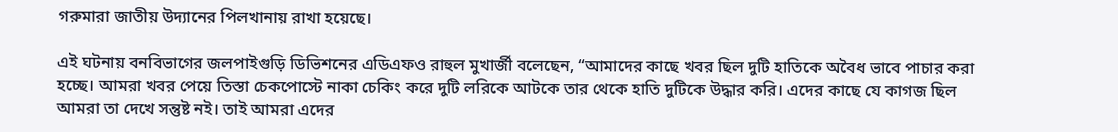গরুমারা জাতীয় উদ্যানের পিলখানায় রাখা হয়েছে।

এই ঘটনায় বনবিভাগের জলপাইগুড়ি ডিভিশনের এডিএফও রাহুল মুখার্জী বলেছেন, “আমাদের কাছে খবর ছিল দুটি হাতিকে অবৈধ ভাবে পাচার করা হচ্ছে। আমরা খবর পেয়ে তিস্তা চেকপোস্টে নাকা চেকিং করে দুটি লরিকে আটকে তার থেকে হাতি দুটিকে উদ্ধার করি। এদের কাছে যে কাগজ ছিল আমরা তা দেখে সন্তুষ্ট নই। তাই আমরা এদের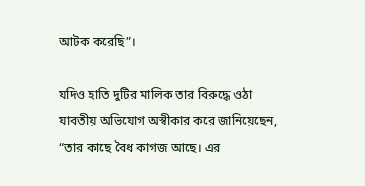আটক করেছি”।

যদিও হাতি দুটির মালিক তার বিরুদ্ধে ওঠা যাবতীয় অভিযোগ অস্বীকার করে জানিয়েছেন, “তার কাছে বৈধ কাগজ আছে। এর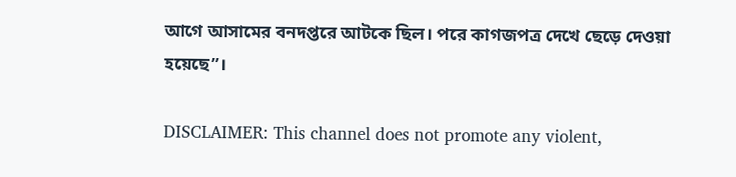আগে আসামের বনদপ্তরে আটকে ছিল। পরে কাগজপত্র দেখে ছেড়ে দেওয়া হয়েছে”।

DISCLAIMER: This channel does not promote any violent,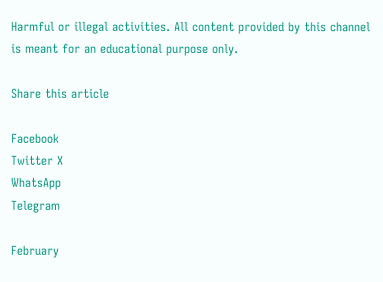Harmful or illegal activities. All content provided by this channel is meant for an educational purpose only.

Share this article

Facebook
Twitter X
WhatsApp
Telegram

February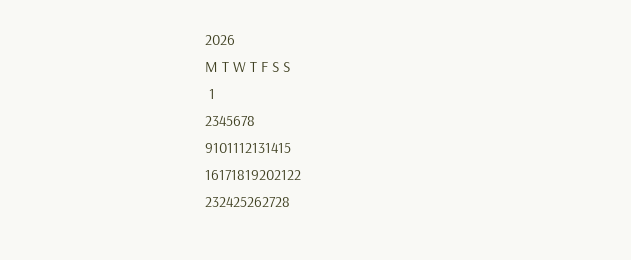2026
M T W T F S S
 1
2345678
9101112131415
16171819202122
232425262728